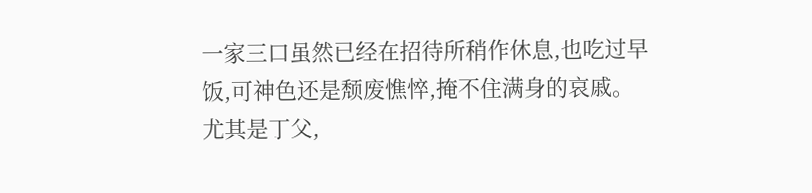一家三口虽然已经在招待所稍作休息,也吃过早饭,可神色还是颓废憔悴,掩不住满身的哀戚。
尤其是丁父,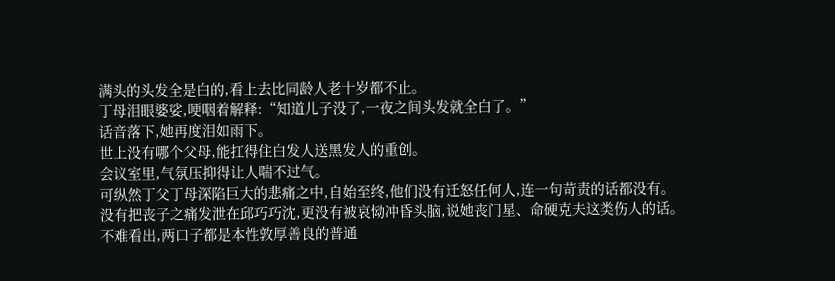满头的头发全是白的,看上去比同龄人老十岁都不止。
丁母泪眼婆娑,哽咽着解释:“知道儿子没了,一夜之间头发就全白了。”
话音落下,她再度泪如雨下。
世上没有哪个父母,能扛得住白发人送黑发人的重创。
会议室里,气氛压抑得让人喘不过气。
可纵然丁父丁母深陷巨大的悲痛之中,自始至终,他们没有迁怒任何人,连一句苛责的话都没有。
没有把丧子之痛发泄在邱巧巧沈,更没有被哀恸冲昏头脑,说她丧门星、命硬克夫这类伤人的话。
不难看出,两口子都是本性敦厚善良的普通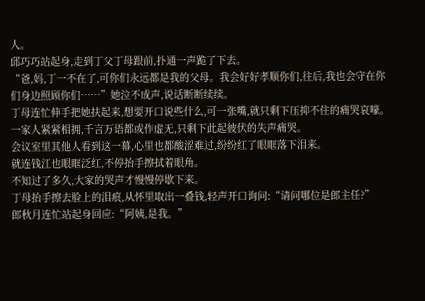人。
邱巧巧站起身,走到丁父丁母跟前,扑通一声跪了下去。
“爸,妈,丁一不在了,可你们永远都是我的父母。我会好好孝顺你们,往后,我也会守在你们身边照顾你们……”她泣不成声,说话断断续续。
丁母连忙伸手把她扶起来,想要开口说些什么,可一张嘴,就只剩下压抑不住的痛哭哀嚎。
一家人紧紧相拥,千言万语都或作虚无,只剩下此起彼伏的失声痛哭。
会议室里其他人看到这一幕,心里也都酸涩难过,纷纷红了眼眶落下泪来。
就连钱江也眼眶泛红,不停抬手擦拭着眼角。
不知过了多久,大家的哭声才慢慢停歇下来。
丁母抬手擦去脸上的泪痕,从怀里取出一叠钱,轻声开口询问:“请问哪位是郎主任?”
郎秋月连忙站起身回应:“阿姨,是我。”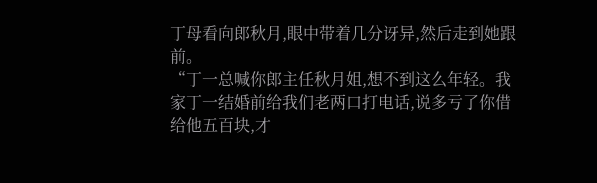丁母看向郎秋月,眼中带着几分讶异,然后走到她跟前。
“丁一总喊你郎主任秋月姐,想不到这么年轻。我家丁一结婚前给我们老两口打电话,说多亏了你借给他五百块,才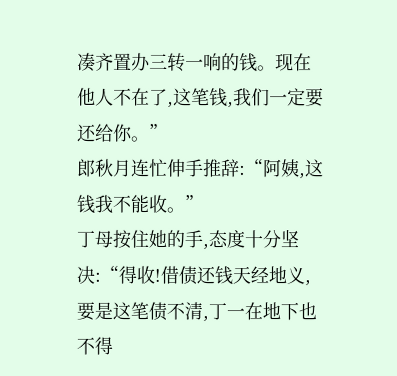凑齐置办三转一响的钱。现在他人不在了,这笔钱,我们一定要还给你。”
郎秋月连忙伸手推辞:“阿姨,这钱我不能收。”
丁母按住她的手,态度十分坚决:“得收!借债还钱天经地义,要是这笔债不清,丁一在地下也不得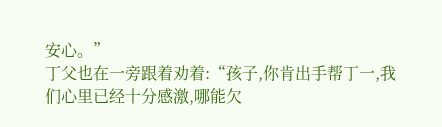安心。”
丁父也在一旁跟着劝着:“孩子,你肯出手帮丁一,我们心里已经十分感激,哪能欠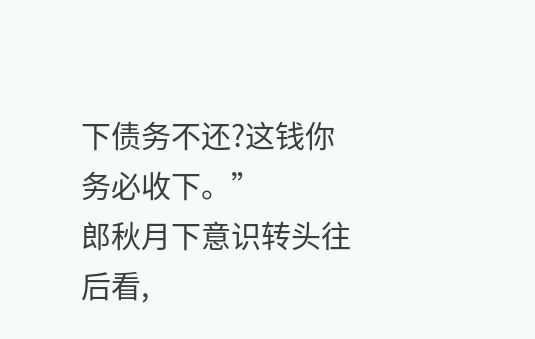下债务不还?这钱你务必收下。”
郎秋月下意识转头往后看,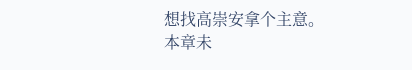想找高崇安拿个主意。
本章未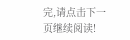完,请点击下一页继续阅读!